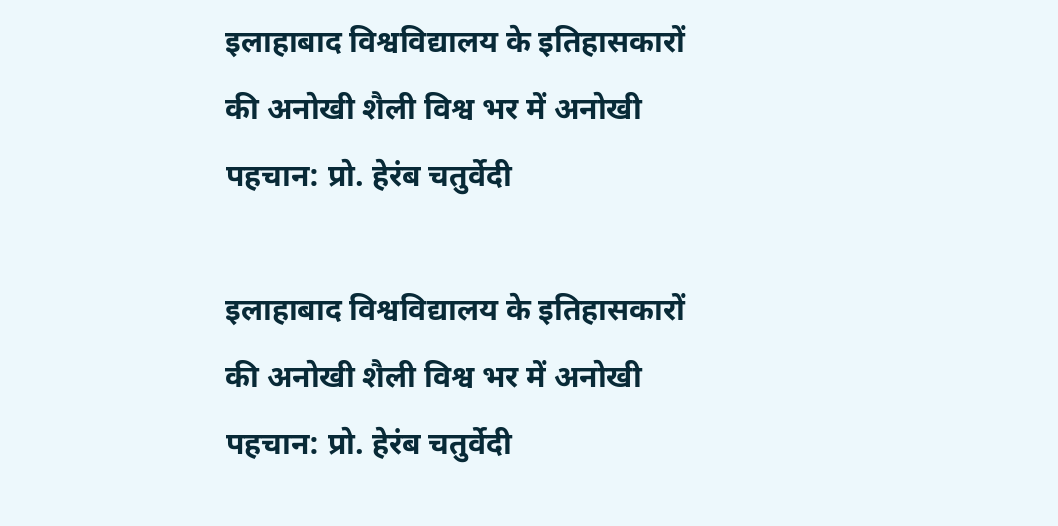इलाहाबाद विश्वविद्यालय के इतिहासकारों की अनोखी शैली विश्व भर में अनोखी पहचान: प्रो. हेरंब चतुर्वेदी

इलाहाबाद विश्वविद्यालय के इतिहासकारों की अनोखी शैली विश्व भर में अनोखी पहचान: प्रो. हेरंब चतुर्वेदी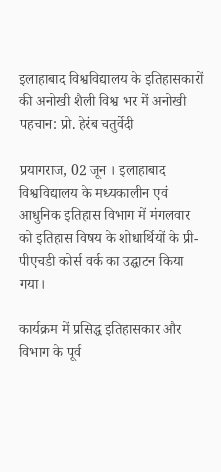इलाहाबाद विश्वविद्यालय के इतिहासकारों की अनोखी शैली विश्व भर में अनोखी पहचान: प्रो. हेरंब चतुर्वेदी

प्रयागराज, 02 जून । इलाहाबाद विश्वविद्यालय के मध्यकालीन एवं आधुनिक इतिहास विभाग में मंगलवार को इतिहास विषय के शोधार्थियों के प्री-पीएचडी कोर्स वर्क का उद्घाटन किया गया।

कार्यक्रम में प्रसिद्ध इतिहासकार और विभाग के पूर्व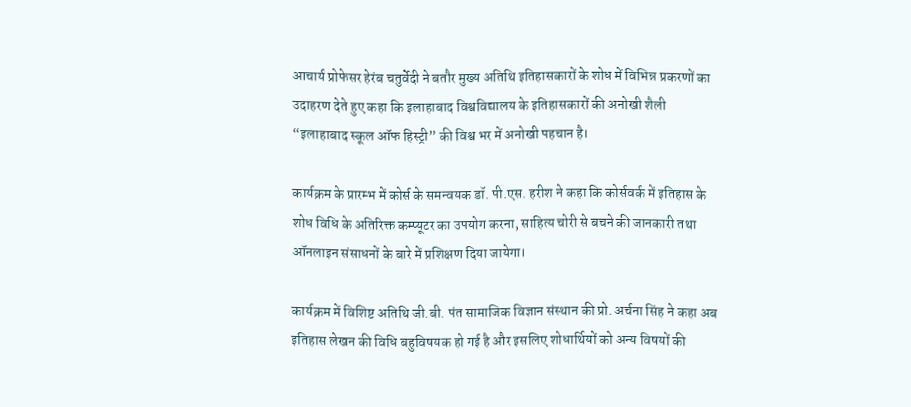आचार्य प्रोफेसर हेरंब चतुर्वेदी ने बतौर मुख्य अतिथि इतिहासकारों के शोध में विभिन्न प्रकरणों का उदाहरण देते हुए कहा कि इलाहाबाद विश्वविद्यालय के इतिहासकारों की अनोखी शैली “इलाहाबाद स्कूल ऑफ हिस्ट्री” की विश्व भर में अनोखी पहचान है।

कार्यक्रम के प्रारम्भ में कोर्स के समन्वयक डॉ. पी.एस. हरीश ने कहा कि कोर्सवर्क में इतिहास के शोध विधि के अतिरिक्त कम्प्यूटर का उपयोग करना, साहित्य चोरी से बचने की जानकारी तथा ऑनलाइन संसाधनों के बारे में प्रशिक्षण दिया जायेगा।

कार्यक्रम में विशिष्ट अतिथि जी.बी. पंत सामाजिक विज्ञान संस्थान की प्रो. अर्चना सिंह ने कहा अब इतिहास लेखन की विधि बहुविषयक हो गई है और इसलिए शोधार्थियों को अन्य विषयों की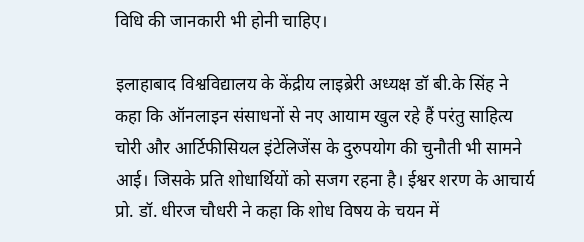विधि की जानकारी भी होनी चाहिए।

इलाहाबाद विश्वविद्यालय के केंद्रीय लाइब्रेरी अध्यक्ष डॉ बी.के सिंह ने कहा कि ऑनलाइन संसाधनों से नए आयाम खुल रहे हैं परंतु साहित्य चोरी और आर्टिफीसियल इंटेलिजेंस के दुरुपयोग की चुनौती भी सामने आई। जिसके प्रति शोधार्थियों को सजग रहना है। ईश्वर शरण के आचार्य प्रो. डॉ. धीरज चौधरी ने कहा कि शोध विषय के चयन में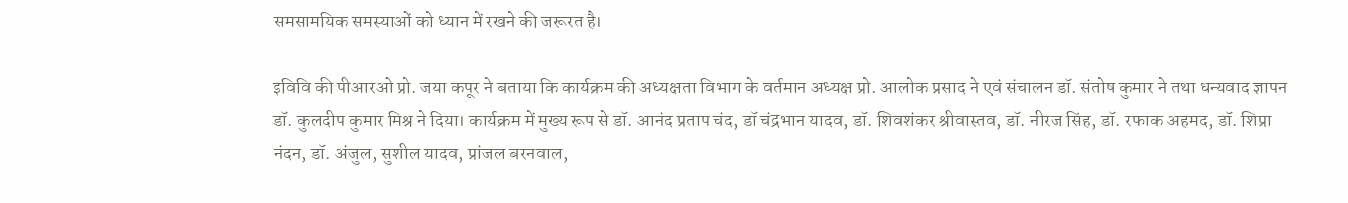समसामयिक समस्याओं को ध्यान में रखने की जरूरत है।

इविवि की पीआरओ प्रो. जया कपूर ने बताया कि कार्यक्रम की अध्यक्षता विभाग के वर्तमान अध्यक्ष प्रो. आलोक प्रसाद ने एवं संचालन डॉ. संतोष कुमार ने तथा धन्यवाद ज्ञापन डॉ. कुलदीप कुमार मिश्र ने दिया। कार्यक्रम में मुख्य रूप से डॉ. आनंद प्रताप चंद, डॉ चंद्रभान यादव, डॉ. शिवशंकर श्रीवास्तव, डॉ. नीरज सिंह, डॉ. रफाक अहमद, डॉ. शिप्रा नंदन, डॉ. अंजुल, सुशील यादव, प्रांजल बरनवाल,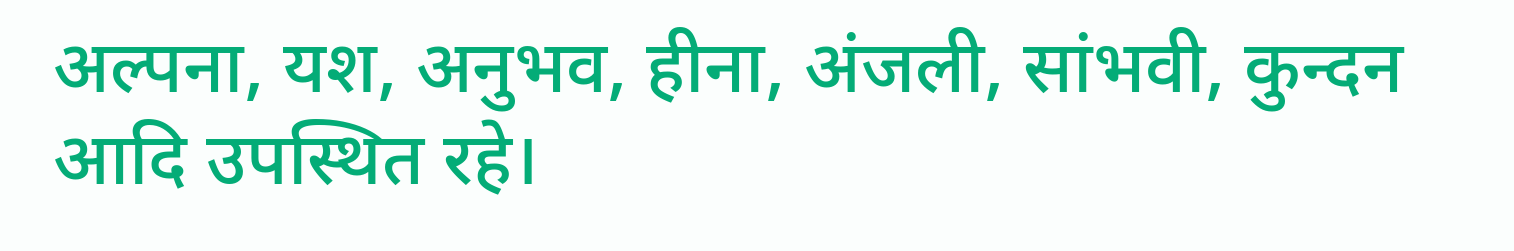अल्पना, यश, अनुभव, हीना, अंजली, सांभवी, कुन्दन आदि उपस्थित रहे।